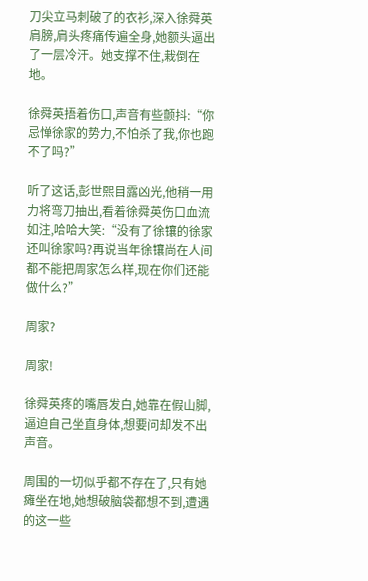刀尖立马刺破了的衣衫,深入徐舜英肩膀,肩头疼痛传遍全身,她额头逼出了一层冷汗。她支撑不住,栽倒在地。

徐舜英捂着伤口,声音有些颤抖:“你忌惮徐家的势力,不怕杀了我,你也跑不了吗?”

听了这话,彭世熙目露凶光,他稍一用力将弯刀抽出,看着徐舜英伤口血流如注,哈哈大笑:“没有了徐镶的徐家还叫徐家吗?再说当年徐镶尚在人间都不能把周家怎么样,现在你们还能做什么?”

周家?

周家!

徐舜英疼的嘴唇发白,她靠在假山脚,逼迫自己坐直身体,想要问却发不出声音。

周围的一切似乎都不存在了,只有她瘫坐在地,她想破脑袋都想不到,遭遇的这一些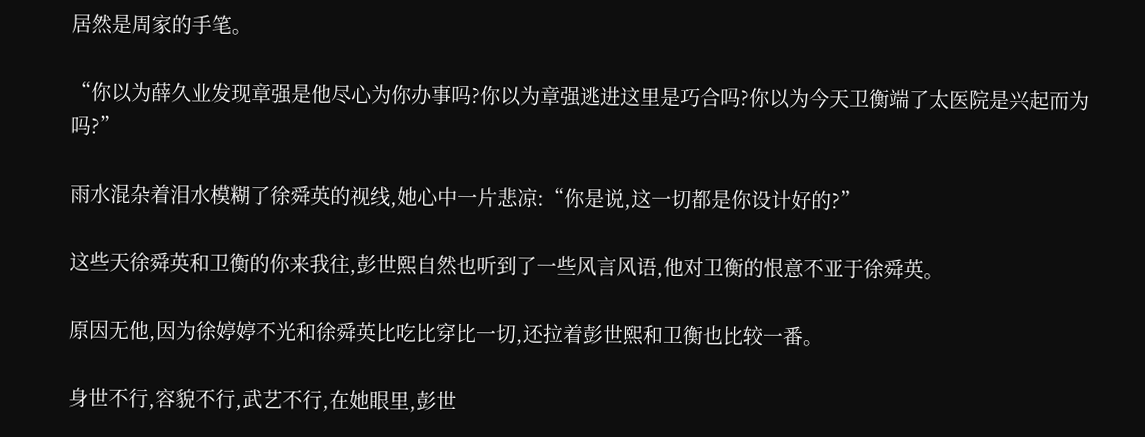居然是周家的手笔。

“你以为薛久业发现章强是他尽心为你办事吗?你以为章强逃进这里是巧合吗?你以为今天卫衡端了太医院是兴起而为吗?”

雨水混杂着泪水模糊了徐舜英的视线,她心中一片悲凉:“你是说,这一切都是你设计好的?”

这些天徐舜英和卫衡的你来我往,彭世熙自然也听到了一些风言风语,他对卫衡的恨意不亚于徐舜英。

原因无他,因为徐婷婷不光和徐舜英比吃比穿比一切,还拉着彭世熙和卫衡也比较一番。

身世不行,容貌不行,武艺不行,在她眼里,彭世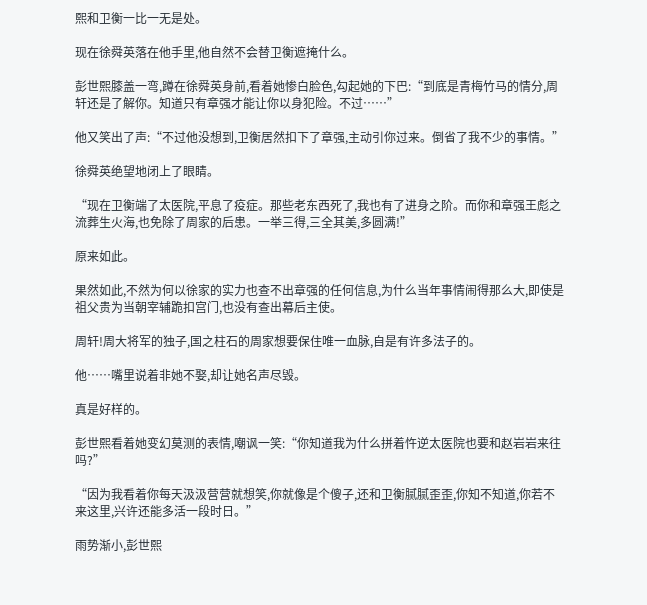熙和卫衡一比一无是处。

现在徐舜英落在他手里,他自然不会替卫衡遮掩什么。

彭世熙膝盖一弯,蹲在徐舜英身前,看着她惨白脸色,勾起她的下巴:“到底是青梅竹马的情分,周轩还是了解你。知道只有章强才能让你以身犯险。不过……”

他又笑出了声:“不过他没想到,卫衡居然扣下了章强,主动引你过来。倒省了我不少的事情。”

徐舜英绝望地闭上了眼睛。

“现在卫衡端了太医院,平息了疫症。那些老东西死了,我也有了进身之阶。而你和章强王彪之流葬生火海,也免除了周家的后患。一举三得,三全其美,多圆满!”

原来如此。

果然如此,不然为何以徐家的实力也查不出章强的任何信息,为什么当年事情闹得那么大,即使是祖父贵为当朝宰辅跪扣宫门,也没有查出幕后主使。

周轩!周大将军的独子,国之柱石的周家想要保住唯一血脉,自是有许多法子的。

他……嘴里说着非她不娶,却让她名声尽毁。

真是好样的。

彭世熙看着她变幻莫测的表情,嘲讽一笑:“你知道我为什么拼着忤逆太医院也要和赵岩岩来往吗?”

“因为我看着你每天汲汲营营就想笑,你就像是个傻子,还和卫衡腻腻歪歪,你知不知道,你若不来这里,兴许还能多活一段时日。”

雨势渐小,彭世熙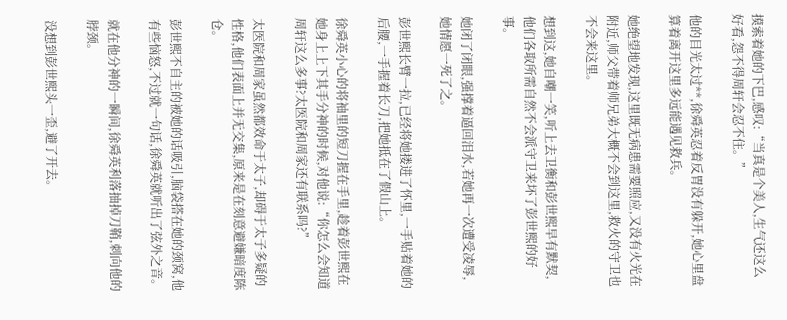摸索着她的下巴,感叹:“当真是个美人,生气还这么好看,怨不得周轩会忍不住。”

他的目光太过**,徐舜英忍着反胃没有躲开,她心里盘算着离开这里多远能遇见救兵。

她绝望地发现,这里既无病患需要照应,又没有火光在附近,师父带着师兄弟大概不会到这里,救火的守卫也不会来这里。

想到这,她自嘲一笑,听上去卫衡和彭世熙早有默契,他们各取所需自然不会派守卫来坏了彭世熙的好事。

她闭了闭眼,强撑着逼回泪水,若她再一次遭受凌辱,她情愿一死了之。

彭世熙长臂一拉,已经将她搂进了怀里,一手贴着她的后腰,一手握着长刀,把她抵在了假山上。

徐舜英小心的将袖里的短刀握在手里,趁着彭世熙在她身上上下其手分神的时候,对他说:“你怎么会知道周轩这么多事?太医院和周家还有联系吗?”

太医院和周家虽然都效命于太子,却碍于太子多疑的性格,他们表面上并无交集,原来是在刻意避嫌暗度陈仓。

彭世熙不自主的被她的话吸引,脑袋搭在她的颈窝,他有些恼怒,不过就一句话,徐舜英就听出了弦外之音。

就在他分神的一瞬间,徐舜英利落抽掉刀鞘,刺向他的脖颈。

没想到彭世熙头一歪,避了开去。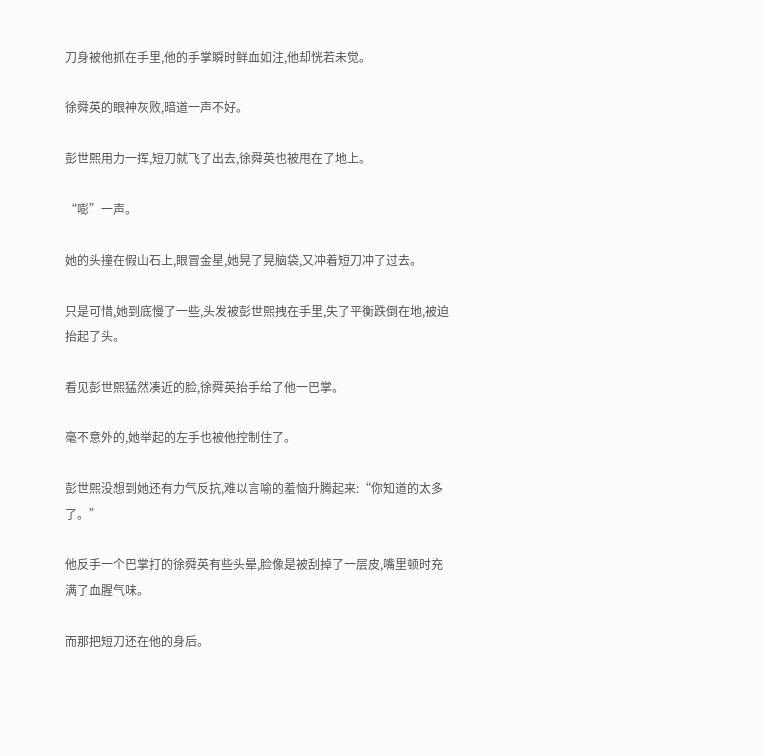刀身被他抓在手里,他的手掌瞬时鲜血如注,他却恍若未觉。

徐舜英的眼神灰败,暗道一声不好。

彭世熙用力一挥,短刀就飞了出去,徐舜英也被甩在了地上。

“嘭”一声。

她的头撞在假山石上,眼冒金星,她晃了晃脑袋,又冲着短刀冲了过去。

只是可惜,她到底慢了一些,头发被彭世熙拽在手里,失了平衡跌倒在地,被迫抬起了头。

看见彭世熙猛然凑近的脸,徐舜英抬手给了他一巴掌。

毫不意外的,她举起的左手也被他控制住了。

彭世熙没想到她还有力气反抗,难以言喻的羞恼升腾起来:“你知道的太多了。”

他反手一个巴掌打的徐舜英有些头晕,脸像是被刮掉了一层皮,嘴里顿时充满了血腥气味。

而那把短刀还在他的身后。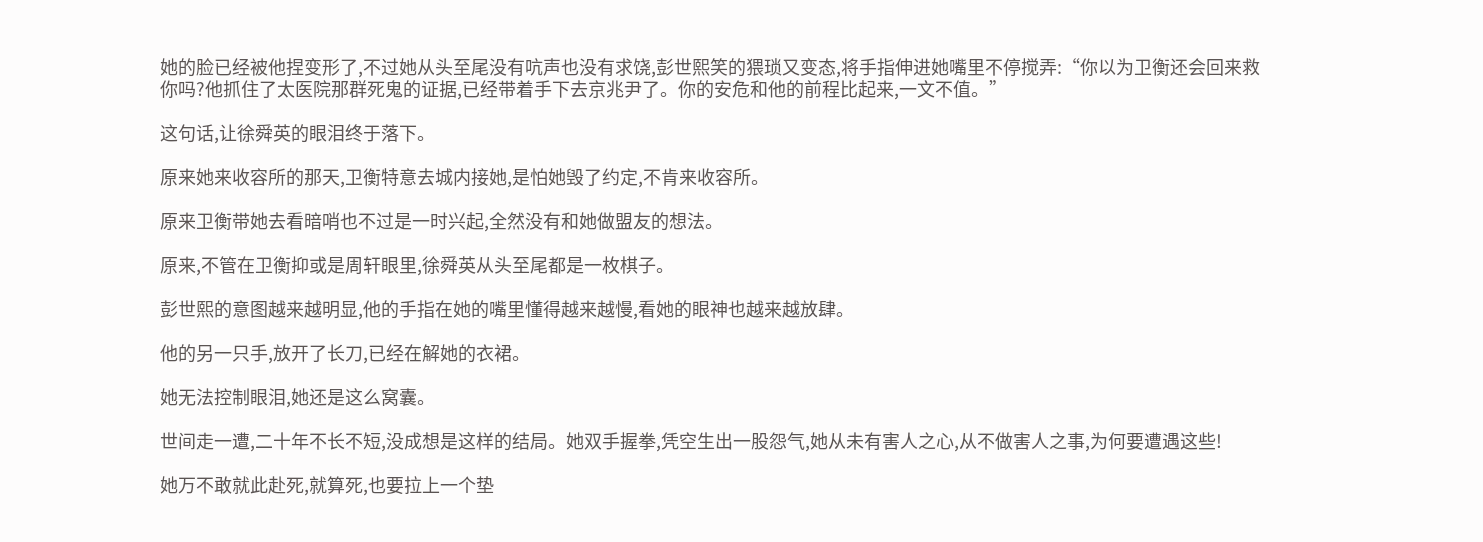她的脸已经被他捏变形了,不过她从头至尾没有吭声也没有求饶,彭世熙笑的猥琐又变态,将手指伸进她嘴里不停搅弄:“你以为卫衡还会回来救你吗?他抓住了太医院那群死鬼的证据,已经带着手下去京兆尹了。你的安危和他的前程比起来,一文不值。”

这句话,让徐舜英的眼泪终于落下。

原来她来收容所的那天,卫衡特意去城内接她,是怕她毁了约定,不肯来收容所。

原来卫衡带她去看暗哨也不过是一时兴起,全然没有和她做盟友的想法。

原来,不管在卫衡抑或是周轩眼里,徐舜英从头至尾都是一枚棋子。

彭世熙的意图越来越明显,他的手指在她的嘴里懂得越来越慢,看她的眼神也越来越放肆。

他的另一只手,放开了长刀,已经在解她的衣裙。

她无法控制眼泪,她还是这么窝囊。

世间走一遭,二十年不长不短,没成想是这样的结局。她双手握拳,凭空生出一股怨气,她从未有害人之心,从不做害人之事,为何要遭遇这些!

她万不敢就此赴死,就算死,也要拉上一个垫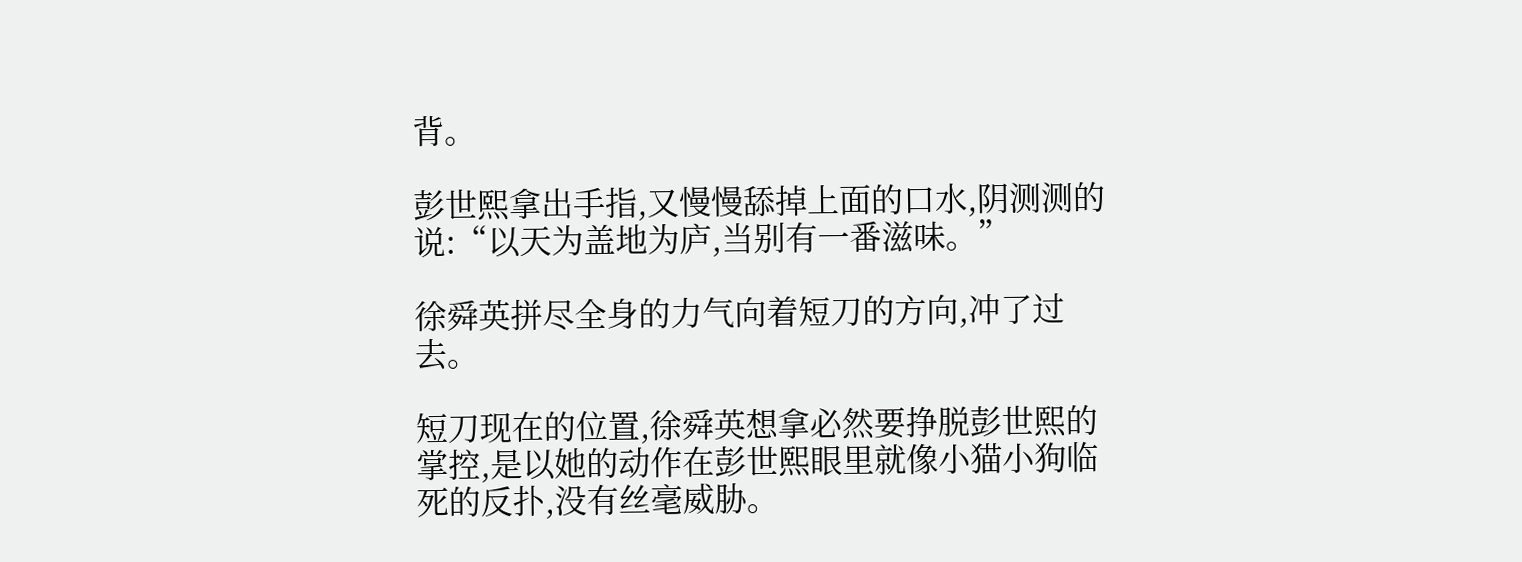背。

彭世熙拿出手指,又慢慢舔掉上面的口水,阴测测的说:“以天为盖地为庐,当别有一番滋味。”

徐舜英拼尽全身的力气向着短刀的方向,冲了过去。

短刀现在的位置,徐舜英想拿必然要挣脱彭世熙的掌控,是以她的动作在彭世熙眼里就像小猫小狗临死的反扑,没有丝毫威胁。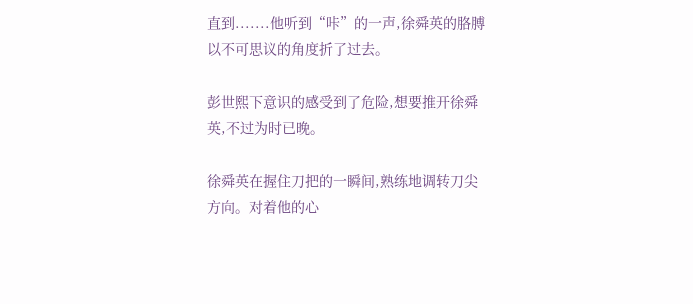直到.......他听到“咔”的一声,徐舜英的胳膊以不可思议的角度折了过去。

彭世熙下意识的感受到了危险,想要推开徐舜英,不过为时已晚。

徐舜英在握住刀把的一瞬间,熟练地调转刀尖方向。对着他的心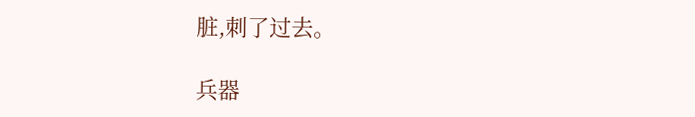脏,刺了过去。

兵器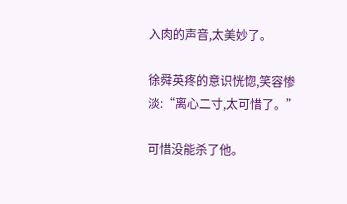入肉的声音,太美妙了。

徐舜英疼的意识恍惚,笑容惨淡:“离心二寸,太可惜了。”

可惜没能杀了他。